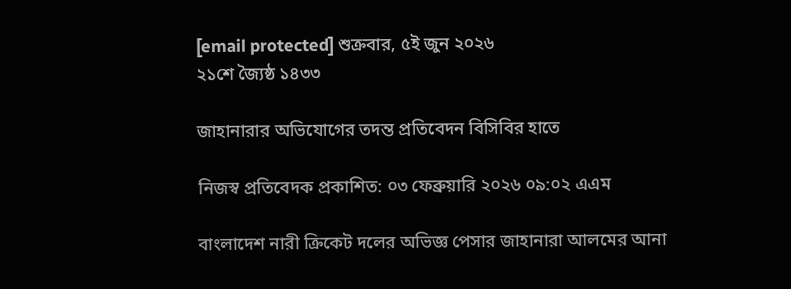[email protected] শুক্রবার, ৫ই জুন ২০২৬
২১শে জ্যৈষ্ঠ ১৪৩৩

জাহানারার অভিযোগের তদন্ত প্রতিবেদন বিসিবির হাতে

নিজস্ব প্রতিবেদক প্রকাশিত: ০৩ ফেব্রুয়ারি ২০২৬ ০৯:০২ এএম

বাংলাদেশ নারী ক্রিকেট দলের অভিজ্ঞ পেসার জাহানারা আলমের আনা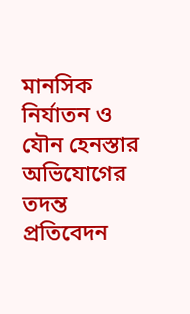মানসিক নির্যাতন ও যৌন হেনস্তার অভিযোগের তদন্ত প্রতিবেদন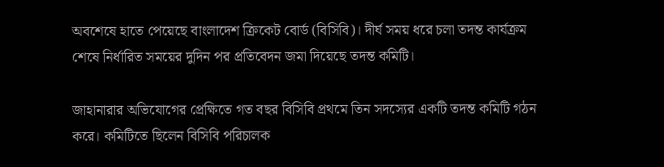অবশেষে হাতে পেয়েছে বাংলাদেশ ক্রিকেট বোর্ড (বিসিবি)। দীর্ঘ সময় ধরে চলা তদন্ত কার্যক্রম শেষে নির্ধারিত সময়ের দুদিন পর প্রতিবেদন জমা দিয়েছে তদন্ত কমিটি।

জাহানারার অভিযোগের প্রেক্ষিতে গত বছর বিসিবি প্রথমে তিন সদস্যের একটি তদন্ত কমিটি গঠন করে। কমিটিতে ছিলেন বিসিবি পরিচালক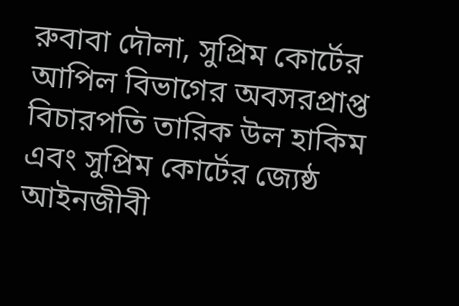রুবাবা দৌলা, সুপ্রিম কোর্টের আপিল বিভাগের অবসরপ্রাপ্ত বিচারপতি তারিক উল হাকিম এবং সুপ্রিম কোর্টের জ্যেষ্ঠ আইনজীবী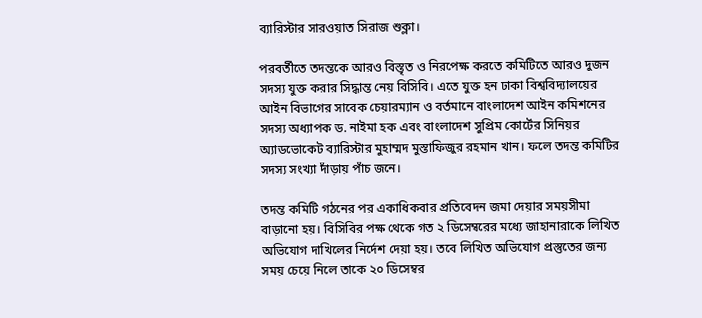ব্যারিস্টার সারওয়াত সিরাজ শুক্লা।

পরবর্তীতে তদন্তকে আরও বিস্তৃত ও নিরপেক্ষ করতে কমিটিতে আরও দুজন সদস্য যুক্ত করার সিদ্ধান্ত নেয় বিসিবি। এতে যুক্ত হন ঢাকা বিশ্ববিদ্যালয়ের আইন বিভাগের সাবেক চেয়ারম্যান ও বর্তমানে বাংলাদেশ আইন কমিশনের সদস্য অধ্যাপক ড. নাইমা হক এবং বাংলাদেশ সুপ্রিম কোর্টের সিনিয়র অ্যাডভোকেট ব্যারিস্টার মুহাম্মদ মুস্তাফিজুর রহমান খান। ফলে তদন্ত কমিটির সদস্য সংখ্যা দাঁড়ায় পাঁচ জনে।

তদন্ত কমিটি গঠনের পর একাধিকবার প্রতিবেদন জমা দেয়ার সময়সীমা বাড়ানো হয়। বিসিবির পক্ষ থেকে গত ২ ডিসেম্বরের মধ্যে জাহানারাকে লিখিত অভিযোগ দাখিলের নির্দেশ দেয়া হয়। তবে লিখিত অভিযোগ প্রস্তুতের জন্য সময় চেয়ে নিলে তাকে ২০ ডিসেম্বর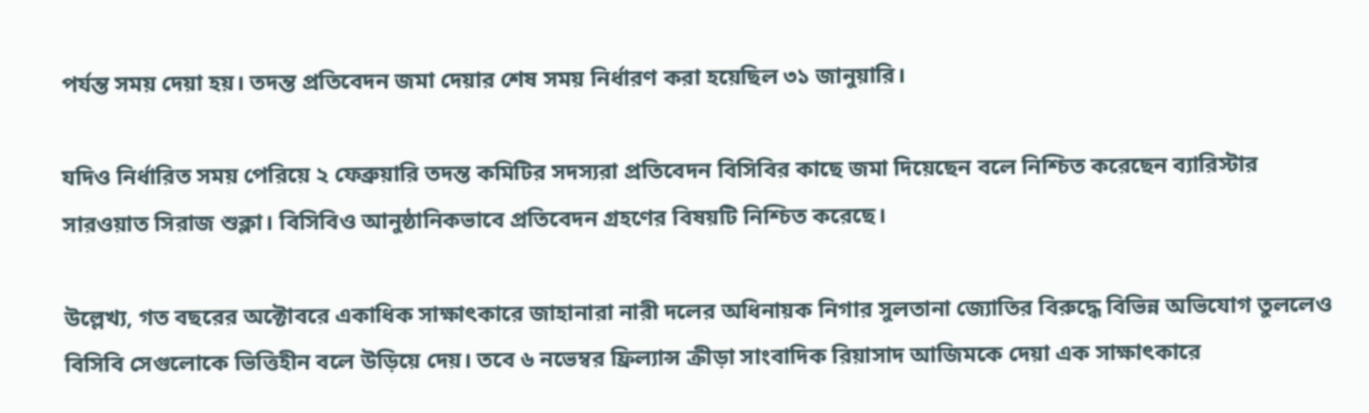পর্যন্ত সময় দেয়া হয়। তদন্ত প্রতিবেদন জমা দেয়ার শেষ সময় নির্ধারণ করা হয়েছিল ৩১ জানুয়ারি।

যদিও নির্ধারিত সময় পেরিয়ে ২ ফেব্রুয়ারি তদন্ত কমিটির সদস্যরা প্রতিবেদন বিসিবির কাছে জমা দিয়েছেন বলে নিশ্চিত করেছেন ব্যারিস্টার সারওয়াত সিরাজ শুক্লা। বিসিবিও আনুষ্ঠানিকভাবে প্রতিবেদন গ্রহণের বিষয়টি নিশ্চিত করেছে।

উল্লেখ্য, গত বছরের অক্টোবরে একাধিক সাক্ষাৎকারে জাহানারা নারী দলের অধিনায়ক নিগার সুলতানা জ্যোতির বিরুদ্ধে বিভিন্ন অভিযোগ তুললেও বিসিবি সেগুলোকে ভিত্তিহীন বলে উড়িয়ে দেয়। তবে ৬ নভেম্বর ফ্রিল্যান্স ক্রীড়া সাংবাদিক রিয়াসাদ আজিমকে দেয়া এক সাক্ষাৎকারে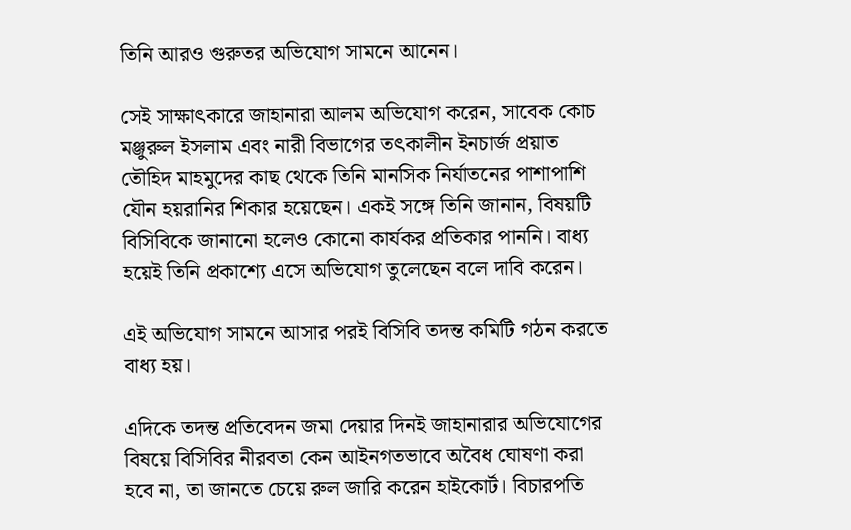তিনি আরও গুরুতর অভিযোগ সামনে আনেন।

সেই সাক্ষাৎকারে জাহানারা আলম অভিযোগ করেন, সাবেক কোচ মঞ্জুরুল ইসলাম এবং নারী বিভাগের তৎকালীন ইনচার্জ প্রয়াত তৌহিদ মাহমুদের কাছ থেকে তিনি মানসিক নির্যাতনের পাশাপাশি যৌন হয়রানির শিকার হয়েছেন। একই সঙ্গে তিনি জানান, বিষয়টি বিসিবিকে জানানো হলেও কোনো কার্যকর প্রতিকার পাননি। বাধ্য হয়েই তিনি প্রকাশ্যে এসে অভিযোগ তুলেছেন বলে দাবি করেন।

এই অভিযোগ সামনে আসার পরই বিসিবি তদন্ত কমিটি গঠন করতে বাধ্য হয়।

এদিকে তদন্ত প্রতিবেদন জমা দেয়ার দিনই জাহানারার অভিযোগের বিষয়ে বিসিবির নীরবতা কেন আইনগতভাবে অবৈধ ঘোষণা করা হবে না, তা জানতে চেয়ে রুল জারি করেন হাইকোর্ট। বিচারপতি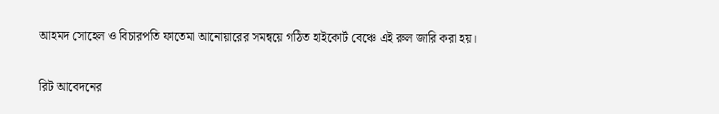আহমদ সোহেল ও বিচারপতি ফাতেমা আনোয়ারের সমন্বয়ে গঠিত হাইকোর্ট বেঞ্চে এই রুল জারি করা হয়।

রিট আবেদনের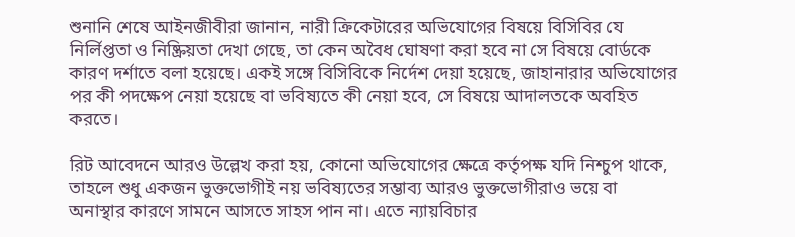শুনানি শেষে আইনজীবীরা জানান, নারী ক্রিকেটারের অভিযোগের বিষয়ে বিসিবির যে নির্লিপ্ততা ও নিষ্ক্রিয়তা দেখা গেছে, তা কেন অবৈধ ঘোষণা করা হবে না সে বিষয়ে বোর্ডকে কারণ দর্শাতে বলা হয়েছে। একই সঙ্গে বিসিবিকে নির্দেশ দেয়া হয়েছে, জাহানারার অভিযোগের পর কী পদক্ষেপ নেয়া হয়েছে বা ভবিষ্যতে কী নেয়া হবে, সে বিষয়ে আদালতকে অবহিত করতে।

রিট আবেদনে আরও উল্লেখ করা হয়, কোনো অভিযোগের ক্ষেত্রে কর্তৃপক্ষ যদি নিশ্চুপ থাকে, তাহলে শুধু একজন ভুক্তভোগীই নয় ভবিষ্যতের সম্ভাব্য আরও ভুক্তভোগীরাও ভয়ে বা অনাস্থার কারণে সামনে আসতে সাহস পান না। এতে ন্যায়বিচার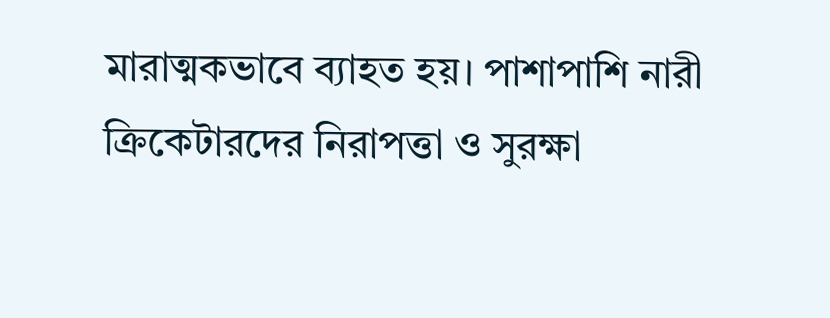মারাত্মকভাবে ব্যাহত হয়। পাশাপাশি নারী ক্রিকেটারদের নিরাপত্তা ও সুরক্ষা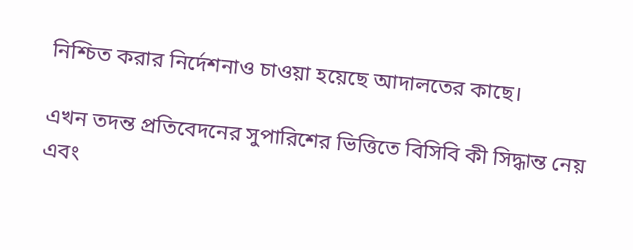নিশ্চিত করার নির্দেশনাও চাওয়া হয়েছে আদালতের কাছে।

এখন তদন্ত প্রতিবেদনের সুপারিশের ভিত্তিতে বিসিবি কী সিদ্ধান্ত নেয় এবং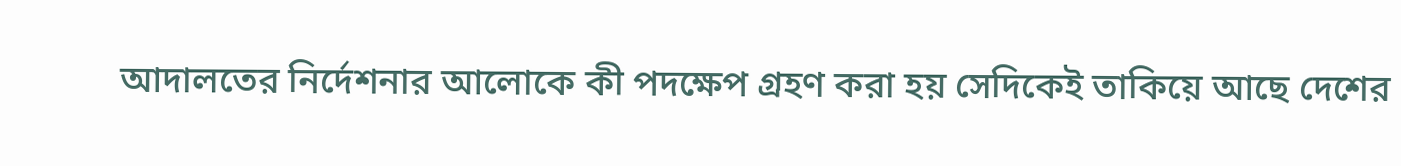আদালতের নির্দেশনার আলোকে কী পদক্ষেপ গ্রহণ করা হয় সেদিকেই তাকিয়ে আছে দেশের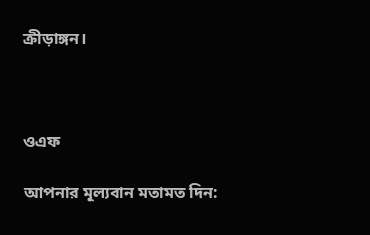ক্রীড়াঙ্গন।



ওএফ

আপনার মূল্যবান মতামত দিন: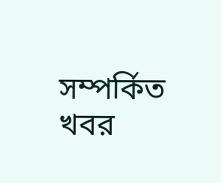সম্পর্কিত খবর